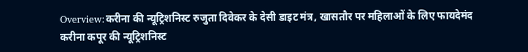Overview:करीना की न्यूट्रिशनिस्ट रुजुता दिवेकर के देसी डाइट मंत्र, खासतौर पर महिलाओं के लिए फायदेमंद
करीना कपूर की न्यूट्रिशनिस्ट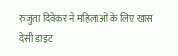रुजुता दिवेकर ने महिलाओं के लिए खास देसी डाइट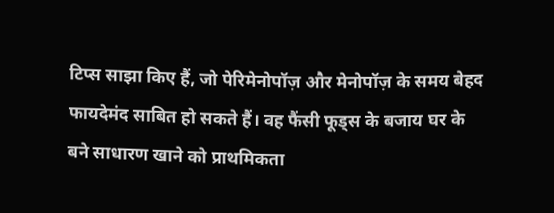टिप्स साझा किए हैं, जो पेरिमेनोपॉज़ और मेनोपॉज़ के समय बेहद फायदेमंद साबित हो सकते हैं। वह फैंसी फूड्स के बजाय घर के बने साधारण खाने को प्राथमिकता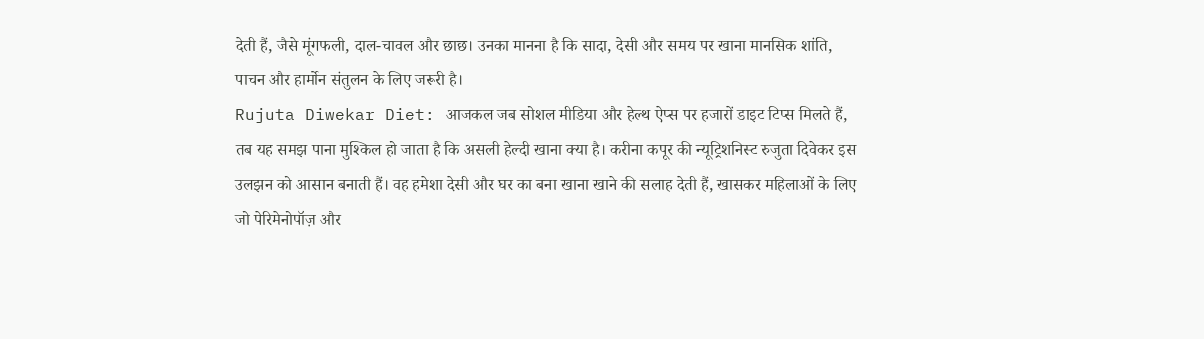देती हैं, जैसे मूंगफली, दाल-चावल और छाछ। उनका मानना है कि सादा, देसी और समय पर खाना मानसिक शांति, पाचन और हार्मोन संतुलन के लिए जरूरी है।
Rujuta Diwekar Diet: आजकल जब सोशल मीडिया और हेल्थ ऐप्स पर हजारों डाइट टिप्स मिलते हैं, तब यह समझ पाना मुश्किल हो जाता है कि असली हेल्दी खाना क्या है। करीना कपूर की न्यूट्रिशनिस्ट रुजुता दिवेकर इस उलझन को आसान बनाती हैं। वह हमेशा देसी और घर का बना खाना खाने की सलाह देती हैं, खासकर महिलाओं के लिए जो पेरिमेनोपॉज़ और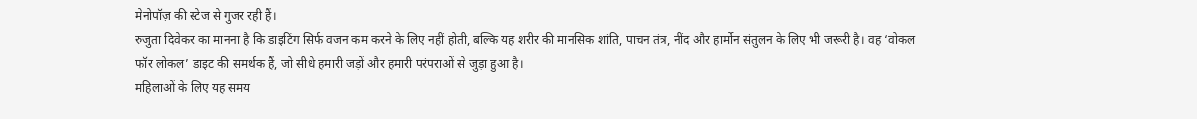मेनोपॉज़ की स्टेज से गुजर रही हैं।
रुजुता दिवेकर का मानना है कि डाइटिंग सिर्फ वजन कम करने के लिए नहीं होती, बल्कि यह शरीर की मानसिक शांति, पाचन तंत्र, नींद और हार्मोन संतुलन के लिए भी जरूरी है। वह ‘वोकल फॉर लोकल’ डाइट की समर्थक हैं, जो सीधे हमारी जड़ों और हमारी परंपराओं से जुड़ा हुआ है।
महिलाओं के लिए यह समय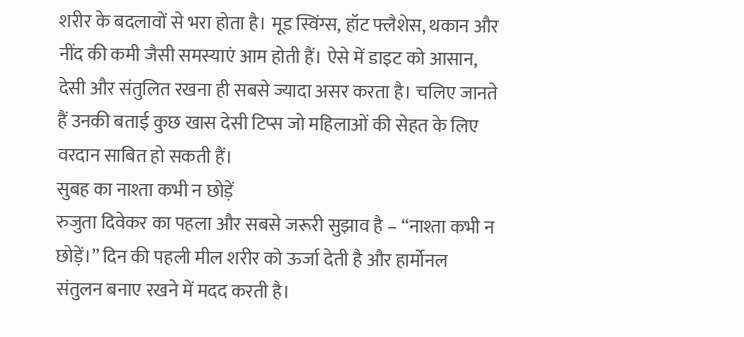शरीर के बदलावों से भरा होता है। मूड स्विंग्स, हॉट फ्लैशेस, थकान और नींद की कमी जैसी समस्याएं आम होती हैं। ऐसे में डाइट को आसान, देसी और संतुलित रखना ही सबसे ज्यादा असर करता है। चलिए जानते हैं उनकी बताई कुछ खास देसी टिप्स जो महिलाओं की सेहत के लिए वरदान साबित हो सकती हैं।
सुबह का नाश्ता कभी न छोड़ें
रुजुता दिवेकर का पहला और सबसे जरूरी सुझाव है – “नाश्ता कभी न छोड़ें।” दिन की पहली मील शरीर को ऊर्जा देती है और हार्मोनल संतुलन बनाए रखने में मदद करती है।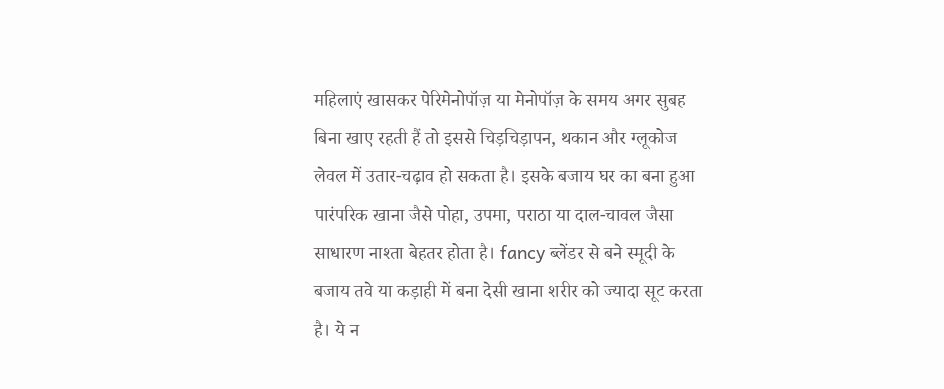महिलाएं खासकर पेरिमेनोपॉज़ या मेनोपॉज़ के समय अगर सुबह बिना खाए रहती हैं तो इससे चिड़चिड़ापन, थकान और ग्लूकोज लेवल में उतार-चढ़ाव हो सकता है। इसके बजाय घर का बना हुआ पारंपरिक खाना जैसे पोहा, उपमा, पराठा या दाल-चावल जैसा साधारण नाश्ता बेहतर होता है। fancy ब्लेंडर से बने स्मूदी के बजाय तवे या कड़ाही में बना देसी खाना शरीर को ज्यादा सूट करता है। ये न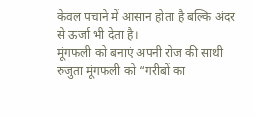केवल पचाने में आसान होता है बल्कि अंदर से ऊर्जा भी देता है।
मूंगफली को बनाएं अपनी रोज की साथी
रुजुता मूंगफली को “गरीबों का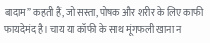बादाम” कहती हैं, जो सस्ता, पोषक और शरीर के लिए काफी फायदेमंद है। चाय या कॉफी के साथ मूंगफली खाना न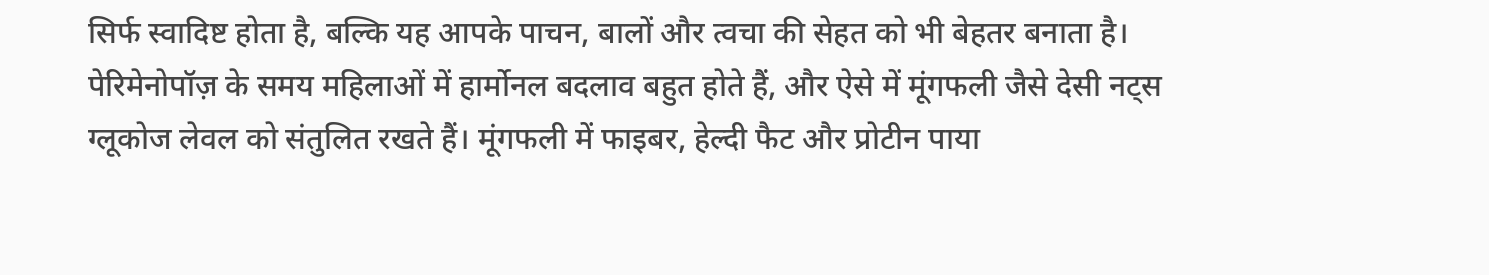सिर्फ स्वादिष्ट होता है, बल्कि यह आपके पाचन, बालों और त्वचा की सेहत को भी बेहतर बनाता है। पेरिमेनोपॉज़ के समय महिलाओं में हार्मोनल बदलाव बहुत होते हैं, और ऐसे में मूंगफली जैसे देसी नट्स ग्लूकोज लेवल को संतुलित रखते हैं। मूंगफली में फाइबर, हेल्दी फैट और प्रोटीन पाया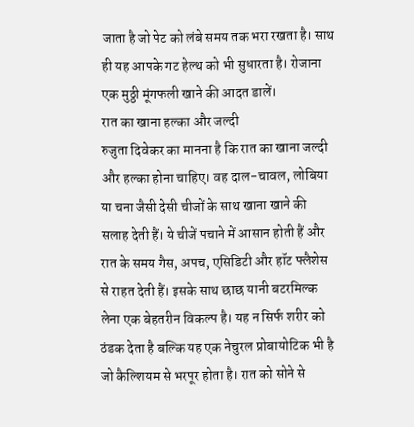जाता है जो पेट को लंबे समय तक भरा रखता है। साथ ही यह आपके गट हेल्थ को भी सुधारता है। रोजाना एक मुठ्ठी मूंगफली खाने की आदत डालें।
रात का खाना हल्का और जल्दी
रुजुता दिवेकर का मानना है कि रात का खाना जल्दी और हल्का होना चाहिए। वह दाल-चावल, लोबिया या चना जैसी देसी चीजों के साथ खाना खाने की सलाह देती हैं। ये चीजें पचाने में आसान होती हैं और रात के समय गैस, अपच, एसिडिटी और हॉट फ्लैशेस से राहत देती हैं। इसके साथ छाछ यानी बटरमिल्क लेना एक बेहतरीन विकल्प है। यह न सिर्फ शरीर को ठंडक देता है बल्कि यह एक नेचुरल प्रोबायोटिक भी है जो कैल्शियम से भरपूर होता है। रात को सोने से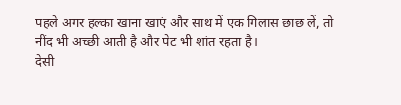पहले अगर हल्का खाना खाएं और साथ में एक गिलास छाछ लें, तो नींद भी अच्छी आती है और पेट भी शांत रहता है।
देसी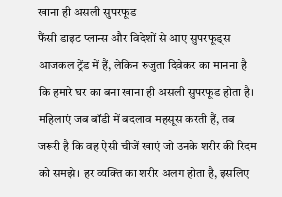खाना ही असली सुपरफूड
फैंसी डाइट प्लान्स और विदेशों से आए सुपरफूड्स आजकल ट्रेंड में हैं, लेकिन रुजुता दिवेकर का मानना है कि हमारे घर का बना खाना ही असली सुपरफूड होता है। महिलाएं जब बॉडी में बदलाव महसूस करती हैं, तब जरूरी है कि वह ऐसी चीजें खाएं जो उनके शरीर की रिदम को समझे। हर व्यक्ति का शरीर अलग होता है, इसलिए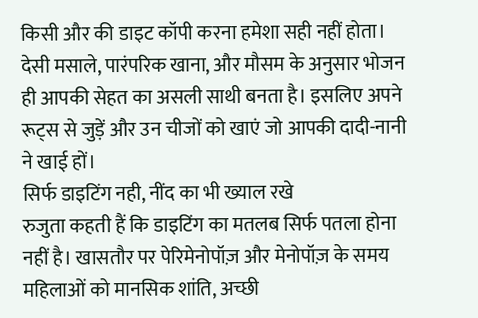किसी और की डाइट कॉपी करना हमेशा सही नहीं होता। देसी मसाले, पारंपरिक खाना, और मौसम के अनुसार भोजन ही आपकी सेहत का असली साथी बनता है। इसलिए अपने रूट्स से जुड़ें और उन चीजों को खाएं जो आपकी दादी-नानी ने खाई हों।
सिर्फ डाइटिंग नही, नींद का भी ख्याल रखे
रुजुता कहती हैं कि डाइटिंग का मतलब सिर्फ पतला होना नहीं है। खासतौर पर पेरिमेनोपॉज़ और मेनोपॉज़ के समय महिलाओं को मानसिक शांति, अच्छी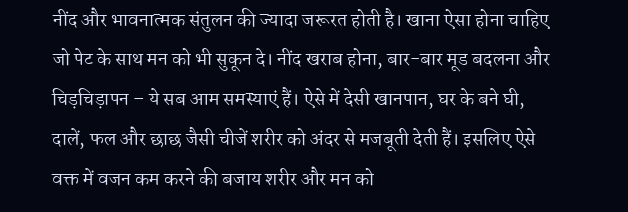नींद और भावनात्मक संतुलन की ज्यादा जरूरत होती है। खाना ऐसा होना चाहिए जो पेट के साथ मन को भी सुकून दे। नींद खराब होना, बार-बार मूड बदलना और चिड़चिड़ापन – ये सब आम समस्याएं हैं। ऐसे में देसी खानपान, घर के बने घी, दालें, फल और छाछ जैसी चीजें शरीर को अंदर से मजबूती देती हैं। इसलिए ऐसे वक्त में वजन कम करने की बजाय शरीर और मन को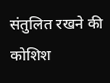संतुलित रखने की कोशिश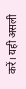करें। यही असली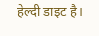हेल्दी डाइट है।